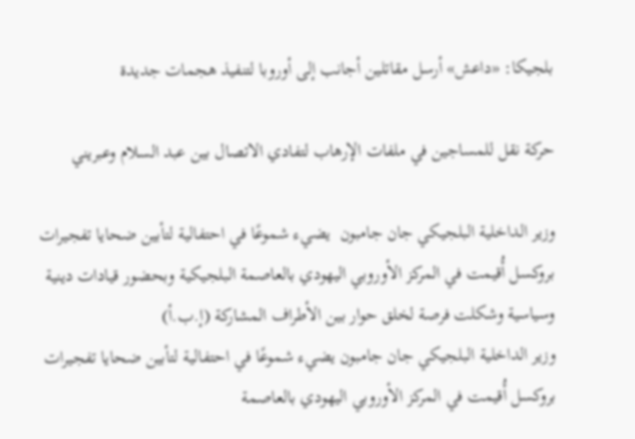بلجيكا: «داعش» أرسل مقاتلين أجانب إلى أوروبا لتنفيذ هجمات جديدة

حركة نقل للمساجين في ملفات الإرهاب لتفادي الاتصال بين عبد السلام وعبريني

وزير الداخلية البلجيكي جان جامبون  يضيء شموعًا في احتفالية لتأبين ضحايا تفجيرات بروكسل أُقيمت في المركز الأوروبي اليهودي بالعاصمة البلجيكية وبحضور قيادات دينية وسياسية وشكلت فرصة لخلق حوار بين الأطراف المشاركة (إ.ب.أ)
وزير الداخلية البلجيكي جان جامبون يضيء شموعًا في احتفالية لتأبين ضحايا تفجيرات بروكسل أُقيمت في المركز الأوروبي اليهودي بالعاصمة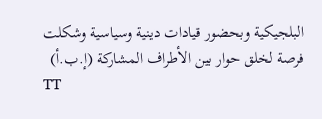البلجيكية وبحضور قيادات دينية وسياسية وشكلت فرصة لخلق حوار بين الأطراف المشاركة (إ.ب.أ)
TT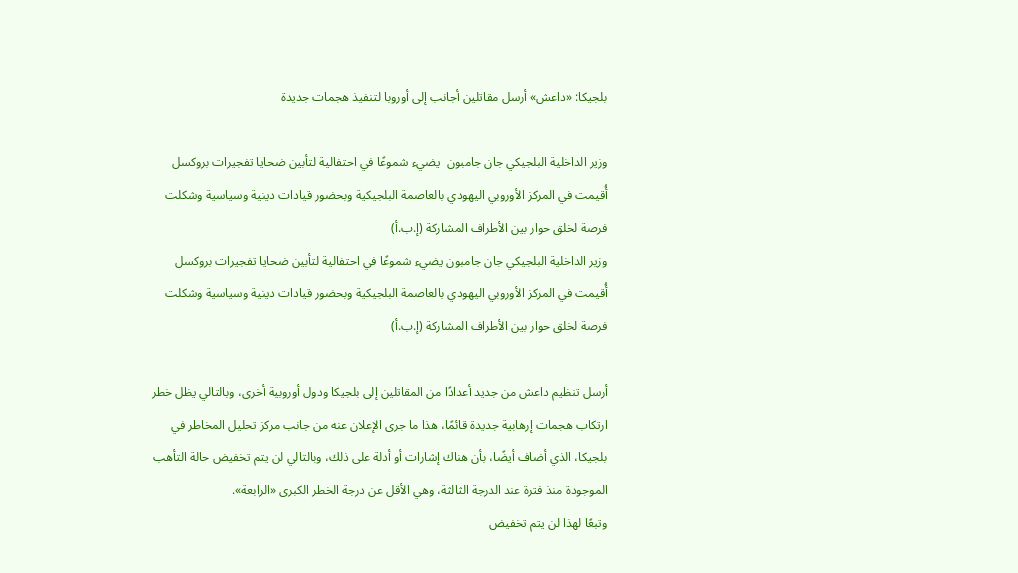بلجيكا: «داعش» أرسل مقاتلين أجانب إلى أوروبا لتنفيذ هجمات جديدة

وزير الداخلية البلجيكي جان جامبون  يضيء شموعًا في احتفالية لتأبين ضحايا تفجيرات بروكسل أُقيمت في المركز الأوروبي اليهودي بالعاصمة البلجيكية وبحضور قيادات دينية وسياسية وشكلت فرصة لخلق حوار بين الأطراف المشاركة (إ.ب.أ)
وزير الداخلية البلجيكي جان جامبون يضيء شموعًا في احتفالية لتأبين ضحايا تفجيرات بروكسل أُقيمت في المركز الأوروبي اليهودي بالعاصمة البلجيكية وبحضور قيادات دينية وسياسية وشكلت فرصة لخلق حوار بين الأطراف المشاركة (إ.ب.أ)

أرسل تنظيم داعش من جديد أعدادًا من المقاتلين إلى بلجيكا ودول أوروبية أخرى، وبالتالي يظل خطر ارتكاب هجمات إرهابية جديدة قائمًا، هذا ما جرى الإعلان عنه من جانب مركز تحليل المخاطر في بلجيكا، الذي أضاف أيضًا، بأن هناك إشارات أو أدلة على ذلك، وبالتالي لن يتم تخفيض حالة التأهب الموجودة منذ فترة عند الدرجة الثالثة، وهي الأقل عن درجة الخطر الكبرى «الرابعة».
وتبعًا لهذا لن يتم تخفيض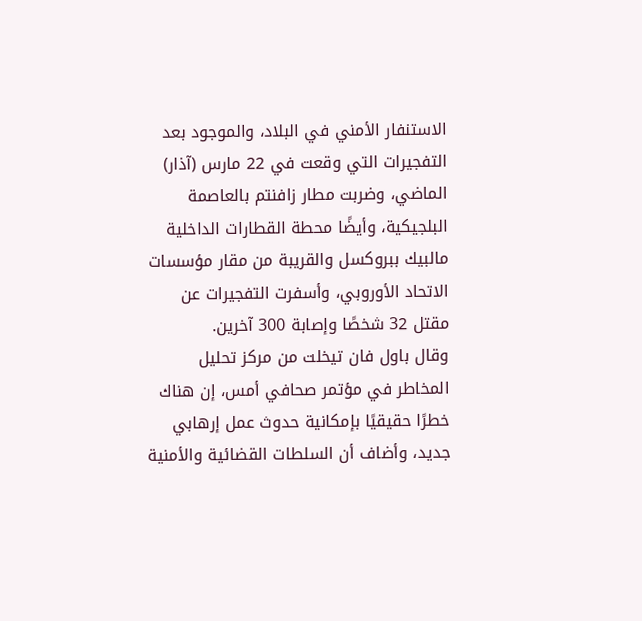الاستنفار الأمني في البلاد، والموجود بعد التفجيرات التي وقعت في 22 مارس (آذار) الماضي، وضربت مطار زافنتم بالعاصمة البلجيكية، وأيضًا محطة القطارات الداخلية مالبيك ببروكسل والقريبة من مقار مؤسسات الاتحاد الأوروبي، وأسفرت التفجيرات عن مقتل 32 شخصًا وإصابة 300 آخرين.
وقال باول فان تيخلت من مركز تحليل المخاطر في مؤتمر صحافي أمس، إن هناك خطرًا حقيقيًا بإمكانية حدوث عمل إرهابي جديد، وأضاف أن السلطات القضائية والأمنية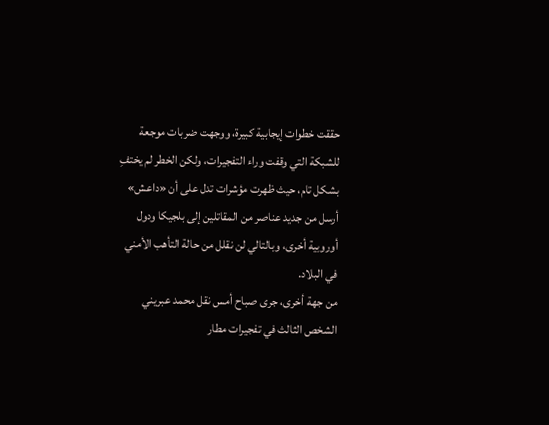حققت خطوات إيجابية كبيرة، ووجهت ضربات موجعة للشبكة التي وقفت وراء التفجيرات، ولكن الخطر لم يختفِ بشكل تام، حيث ظهرت مؤشرات تدل على أن «داعش» أرسل من جديد عناصر من المقاتلين إلى بلجيكا ودول أوروبية أخرى، وبالتالي لن نقلل من حالة التأهب الأمني في البلاد.
من جهة أخرى، جرى صباح أمس نقل محمد عبريني الشخص الثالث في تفجيرات مطار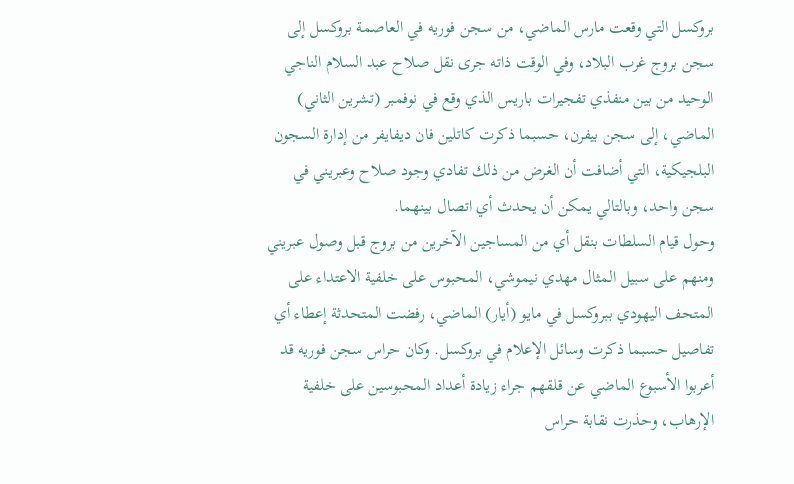بروكسل التي وقعت مارس الماضي، من سجن فوريه في العاصمة بروكسل إلى سجن بروج غرب البلاد، وفي الوقت ذاته جرى نقل صلاح عبد السلام الناجي الوحيد من بين منفذي تفجيرات باريس الذي وقع في نوفمبر (تشرين الثاني) الماضي، إلى سجن بيفرن، حسبما ذكرت كاتلين فان ديفايفر من إدارة السجون البلجيكية، التي أضافت أن الغرض من ذلك تفادي وجود صلاح وعبريني في سجن واحد، وبالتالي يمكن أن يحدث أي اتصال بينهما.
وحول قيام السلطات بنقل أي من المساجين الآخرين من بروج قبل وصول عبريني ومنهم على سبيل المثال مهدي نيموشي، المحبوس على خلفية الاعتداء على المتحف اليهودي ببروكسل في مايو (أيار) الماضي، رفضت المتحدثة إعطاء أي تفاصيل حسبما ذكرت وسائل الإعلام في بروكسل. وكان حراس سجن فوريه قد أعربوا الأسبوع الماضي عن قلقهم جراء زيادة أعداد المحبوسين على خلفية الإرهاب، وحذرت نقابة حراس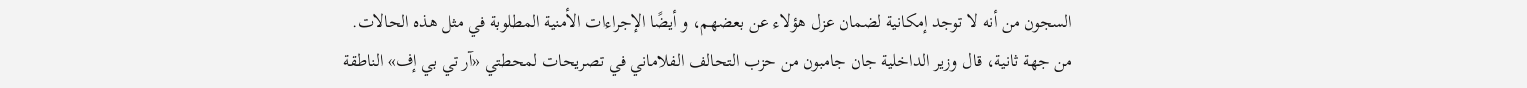السجون من أنه لا توجد إمكانية لضمان عزل هؤلاء عن بعضهم، و أيضًا الإجراءات الأمنية المطلوبة في مثل هذه الحالات.
من جهة ثانية، قال وزير الداخلية جان جامبون من حزب التحالف الفلاماني في تصريحات لمحطتي «آر تي بي إف» الناطقة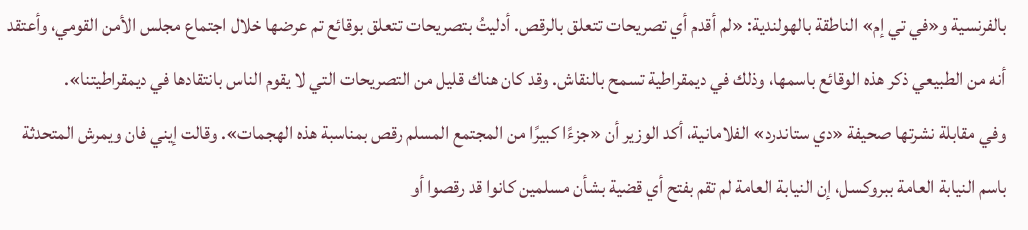بالفرنسية و«في تي إم» الناطقة بالهولندية: «لم أقدم أي تصريحات تتعلق بالرقص. أدليتُ بتصريحات تتعلق بوقائع تم عرضها خلال اجتماع مجلس الأمن القومي، وأعتقد أنه من الطبيعي ذكر هذه الوقائع باسمها، وذلك في ديمقراطية تسمح بالنقاش. وقد كان هناك قليل من التصريحات التي لا يقوم الناس بانتقادها في ديمقراطيتنا».
وفي مقابلة نشرتها صحيفة «دي ستاندرد» الفلامانية، أكد الوزير أن «جزءًا كبيرًا من المجتمع المسلم رقص بمناسبة هذه الهجمات». وقالت إيني فان ويمرش المتحدثة باسم النيابة العامة ببروكسل، إن النيابة العامة لم تقم بفتح أي قضية بشأن مسلمين كانوا قد رقصوا أو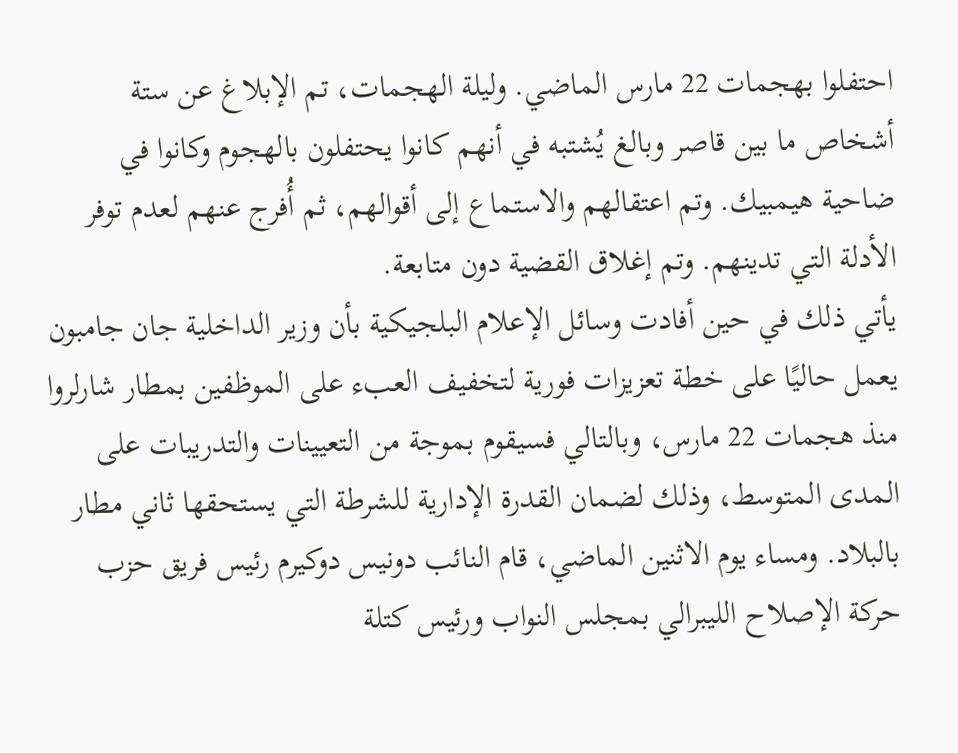احتفلوا بهجمات 22 مارس الماضي. وليلة الهجمات، تم الإبلاغ عن ستة أشخاص ما بين قاصر وبالغ يُشتبه في أنهم كانوا يحتفلون بالهجوم وكانوا في ضاحية هيمبيك. وتم اعتقالهم والاستماع إلى أقوالهم، ثم أُفرج عنهم لعدم توفر الأدلة التي تدينهم. وتم إغلاق القضية دون متابعة.
يأتي ذلك في حين أفادت وسائل الإعلام البلجيكية بأن وزير الداخلية جان جامبون يعمل حاليًا على خطة تعزيزات فورية لتخفيف العبء على الموظفين بمطار شارلروا منذ هجمات 22 مارس، وبالتالي فسيقوم بموجة من التعيينات والتدريبات على المدى المتوسط، وذلك لضمان القدرة الإدارية للشرطة التي يستحقها ثاني مطار بالبلاد. ومساء يوم الاثنين الماضي، قام النائب دونيس دوكيرم رئيس فريق حزب حركة الإصلاح الليبرالي بمجلس النواب ورئيس كتلة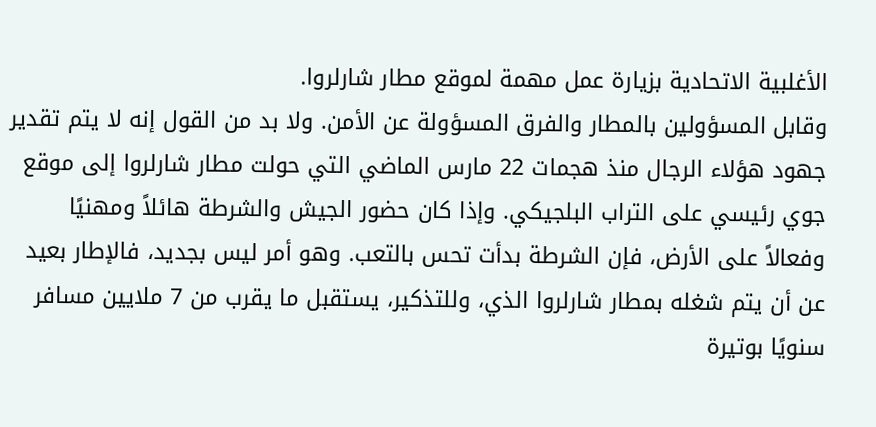الأغلبية الاتحادية بزيارة عمل مهمة لموقع مطار شارلروا.
وقابل المسؤولين بالمطار والفرق المسؤولة عن الأمن. ولا بد من القول إنه لا يتم تقدير جهود هؤلاء الرجال منذ هجمات 22 مارس الماضي التي حولت مطار شارلروا إلى موقع جوي رئيسي على التراب البلجيكي. وإذا كان حضور الجيش والشرطة هائلاً ومهنيًا وفعالاً على الأرض، فإن الشرطة بدأت تحس بالتعب. وهو أمر ليس بجديد، فالإطار بعيد عن أن يتم شغله بمطار شارلروا الذي، وللتذكير، يستقبل ما يقرب من 7 ملايين مسافر سنويًا بوتيرة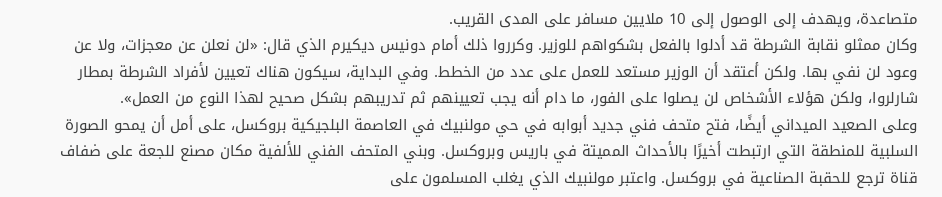متصاعدة، ويهدف إلى الوصول إلى 10 ملايين مسافر على المدى القريب.
وكان ممثلو نقابة الشرطة قد أدلوا بالفعل بشكواهم للوزير. وكرروا ذلك أمام دونيس ديكيرم الذي قال: «لن نعلن عن معجزات، ولا عن وعود لن نفي بها. ولكن أعتقد أن الوزير مستعد للعمل على عدد من الخطط. وفي البداية، سيكون هناك تعيين لأفراد الشرطة بمطار شارلروا، ولكن هؤلاء الأشخاص لن يصلوا على الفور، ما دام أنه يجب تعيينهم ثم تدريبهم بشكل صحيح لهذا النوع من العمل».
وعلى الصعيد الميداني أيضًا، فتح متحف فني جديد أبوابه في حي مولنبيك في العاصمة البلجيكية بروكسل، على أمل أن يمحو الصورة السلبية للمنطقة التي ارتبطت أخيرًا بالأحداث المميتة في باريس وبروكسل. وبني المتحف الفني للألفية مكان مصنع للجعة على ضفاف قناة ترجع للحقبة الصناعية في بروكسل. واعتبر مولنبيك الذي يغلب المسلمون على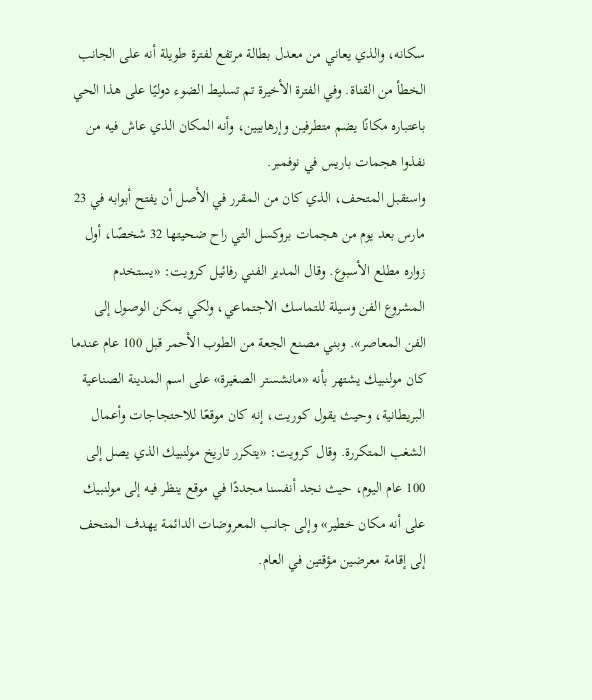سكانه، والذي يعاني من معدل بطالة مرتفع لفترة طويلة أنه على الجانب الخطأ من القناة. وفي الفترة الأخيرة تم تسليط الضوء دوليًا على هذا الحي باعتباره مكانًا يضم متطرفين وإرهابيين، وأنه المكان الذي عاش فيه من نفذوا هجمات باريس في نوفمبر.
واستقبل المتحف، الذي كان من المقرر في الأصل أن يفتح أبوابه في 23 مارس بعد يوم من هجمات بروكسل التي راح ضحيتها 32 شخصًا، أول زواره مطلع الأسبوع. وقال المدير الفني رفائيل كرويت: «يستخدم المشروع الفن وسيلة للتماسك الاجتماعي، ولكي يمكن الوصول إلى الفن المعاصر». وبني مصنع الجعة من الطوب الأحمر قبل 100 عام عندما كان مولنبيك يشتهر بأنه «مانشستر الصغيرة» على اسم المدينة الصناعية البريطانية، وحيث يقول كوريت، إنه كان موقعًا للاحتجاجات وأعمال الشغب المتكررة. وقال كرويت: «يتكرر تاريخ مولنبيك الذي يصل إلى 100 عام اليوم، حيث نجد أنفسنا مجددًا في موقع ينظر فيه إلى مولنبيك على أنه مكان خطير» وإلى جانب المعروضات الدائمة يهدف المتحف إلى إقامة معرضين مؤقتين في العام.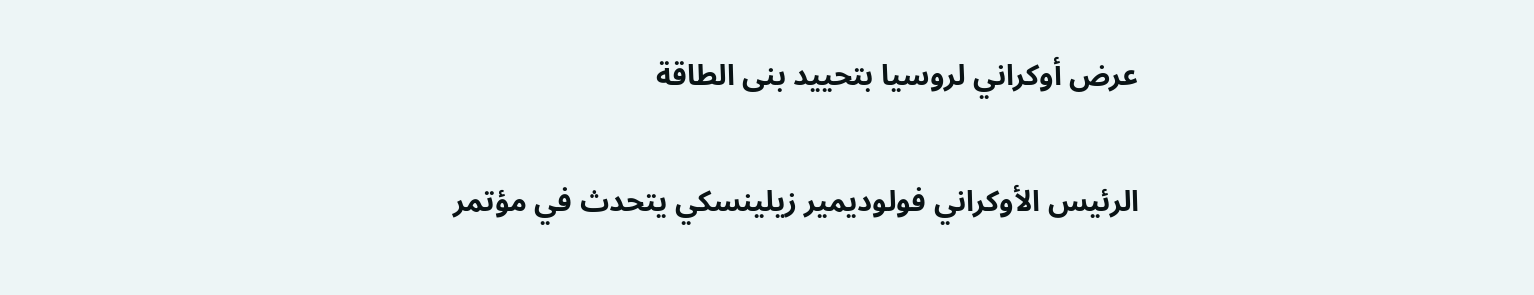عرض أوكراني لروسيا بتحييد بنى الطاقة

الرئيس الأوكراني فولوديمير زيلينسكي يتحدث في مؤتمر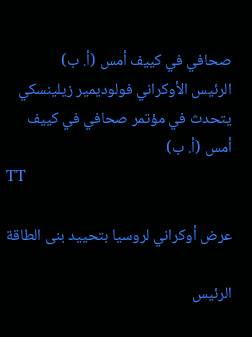صحافي في كييف أمس (أ. ب)
الرئيس الأوكراني فولوديمير زيلينسكي يتحدث في مؤتمر صحافي في كييف أمس (أ. ب)
TT

عرض أوكراني لروسيا بتحييد بنى الطاقة

الرئيس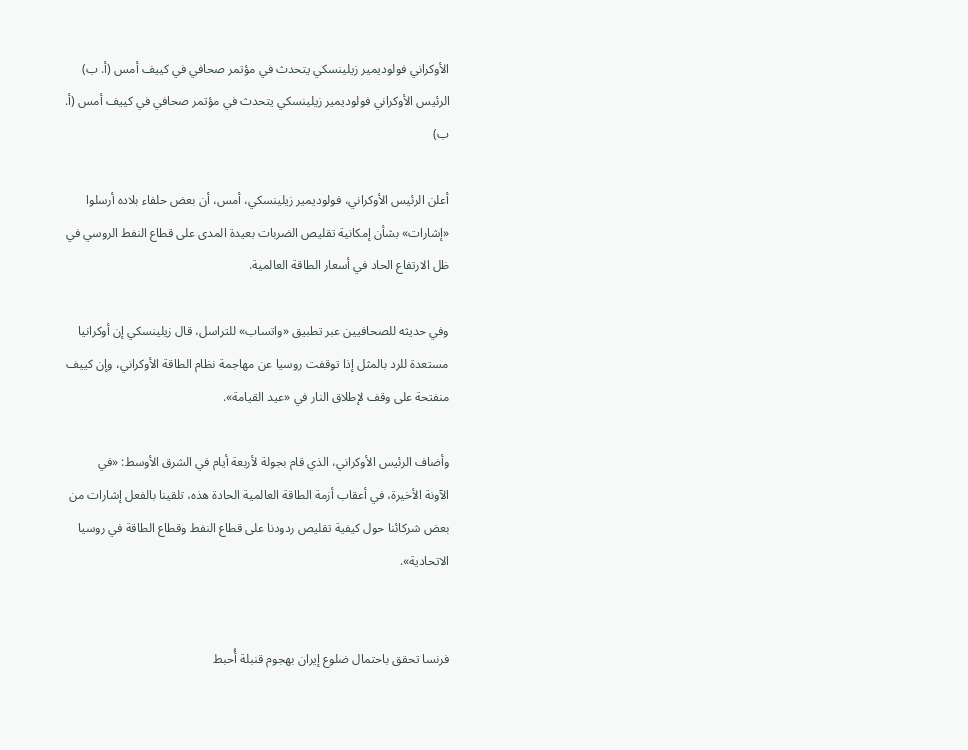الأوكراني فولوديمير زيلينسكي يتحدث في مؤتمر صحافي في كييف أمس (أ. ب)
الرئيس الأوكراني فولوديمير زيلينسكي يتحدث في مؤتمر صحافي في كييف أمس (أ. ب)

أعلن الرئيس الأوكراني، فولوديمير زيلينسكي، أمس، أن بعض حلفاء بلاده أرسلوا «إشارات» بشأن إمكانية تقليص الضربات بعيدة المدى على قطاع النفط الروسي في ظل الارتفاع الحاد في أسعار الطاقة العالمية.

وفي حديثه للصحافيين عبر تطبيق «واتساب» للتراسل، قال زيلينسكي إن أوكرانيا مستعدة للرد بالمثل إذا توقفت روسيا عن مهاجمة نظام الطاقة الأوكراني، وإن كييف منفتحة على وقف لإطلاق النار في «عيد القيامة».

وأضاف الرئيس الأوكراني، الذي قام بجولة لأربعة أيام في الشرق الأوسط: «في الآونة ‌الأخيرة، في ‌أعقاب أزمة الطاقة العالمية الحادة هذه، ‌تلقينا بالفعل إشارات من بعض شركائنا حول كيفية تقليص ردودنا على قطاع النفط وقطاع الطاقة في روسيا الاتحادية».


فرنسا تحقق باحتمال ضلوع إيران بهجوم قنبلة أُحبط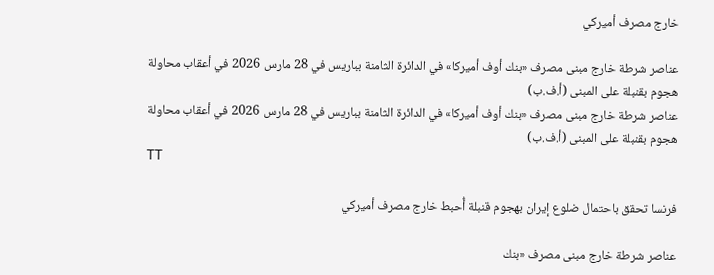خارج مصرف أميركي

عناصر شرطة خارج مبنى مصرف «بنك أوف أميركا» في الدائرة الثامنة بباريس في 28 مارس 2026 في أعقاب محاولة هجوم بقنبلة على المبنى (أ.ف.ب)
عناصر شرطة خارج مبنى مصرف «بنك أوف أميركا» في الدائرة الثامنة بباريس في 28 مارس 2026 في أعقاب محاولة هجوم بقنبلة على المبنى (أ.ف.ب)
TT

فرنسا تحقق باحتمال ضلوع إيران بهجوم قنبلة أُحبط خارج مصرف أميركي

عناصر شرطة خارج مبنى مصرف «بنك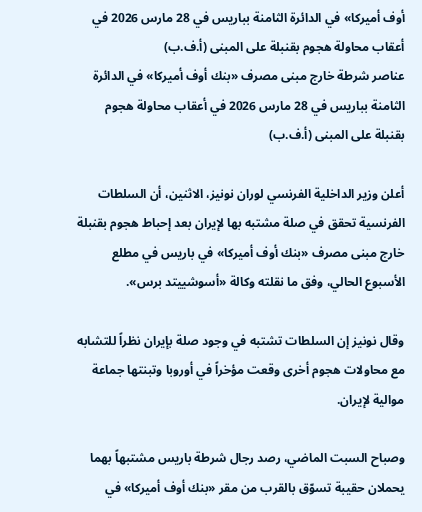أوف أميركا» في الدائرة الثامنة بباريس في 28 مارس 2026 في أعقاب محاولة هجوم بقنبلة على المبنى (أ.ف.ب)
عناصر شرطة خارج مبنى مصرف «بنك أوف أميركا» في الدائرة الثامنة بباريس في 28 مارس 2026 في أعقاب محاولة هجوم بقنبلة على المبنى (أ.ف.ب)

أعلن وزير الداخلية الفرنسي لوران نونيز، الاثنين، أن السلطات الفرنسية تحقق في صلة مشتبه بها لإيران بعد إحباط هجوم بقنبلة خارج مبنى مصرف «بنك أوف أميركا» في باريس في مطلع الأسبوع الحالي، وفق ما نقلته وكالة «أسوشييتد برس».

وقال نونيز إن السلطات تشتبه في وجود صلة بإيران نظراً للتشابه مع محاولات هجوم أخرى وقعت مؤخراً في أوروبا وتبنتها جماعة موالية لإيران.

وصباح السبت الماضي، رصد رجال شرطة باريس مشتبهاً بهما يحملان حقيبة تسوّق بالقرب من مقر «بنك أوف أميركا» في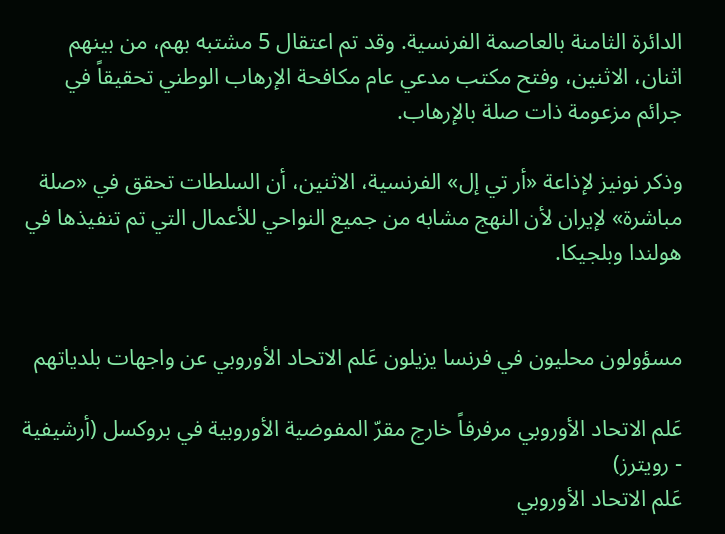الدائرة الثامنة بالعاصمة الفرنسية. وقد تم اعتقال 5 مشتبه بهم، من بينهم اثنان، الاثنين، وفتح مكتب مدعي عام مكافحة الإرهاب الوطني تحقيقاً في جرائم مزعومة ذات صلة بالإرهاب.

وذكر نونيز لإذاعة «أر تي إل» الفرنسية، الاثنين، أن السلطات تحقق في «صلة مباشرة» لإيران لأن النهج مشابه من جميع النواحي للأعمال التي تم تنفيذها في هولندا وبلجيكا.


مسؤولون محليون في فرنسا يزيلون عَلم الاتحاد الأوروبي عن واجهات بلدياتهم

عَلم الاتحاد الأوروبي مرفرفاً خارج مقرّ المفوضية الأوروبية في بروكسل (أرشيفية - رويترز)
عَلم الاتحاد الأوروبي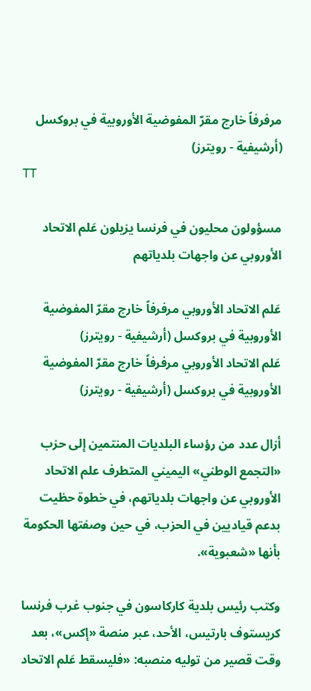مرفرفاً خارج مقرّ المفوضية الأوروبية في بروكسل (أرشيفية - رويترز)
TT

مسؤولون محليون في فرنسا يزيلون عَلم الاتحاد الأوروبي عن واجهات بلدياتهم

عَلم الاتحاد الأوروبي مرفرفاً خارج مقرّ المفوضية الأوروبية في بروكسل (أرشيفية - رويترز)
عَلم الاتحاد الأوروبي مرفرفاً خارج مقرّ المفوضية الأوروبية في بروكسل (أرشيفية - رويترز)

أزال عدد من رؤساء البلديات المنتمين إلى حزب «التجمع الوطني» اليميني المتطرف علم الاتحاد الأوروبي عن واجهات بلدياتهم، في خطوة حظيت بدعم قياديين في الحزب، في حين وصفتها الحكومة بأنها «شعبوية».

وكتب رئيس بلدية كاركاسون في جنوب غرب فرنسا كريستوف بارتيس، الأحد، عبر منصة «إكس»، بعد وقت قصير من توليه منصبه: «فليسقط عَلم الاتحاد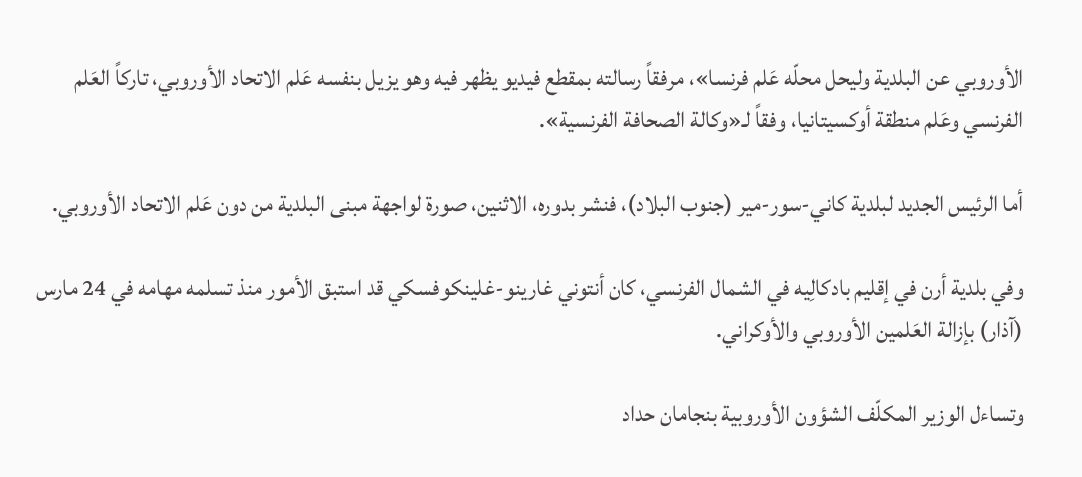الأوروبي عن البلدية وليحل محلّه عَلم فرنسا»، مرفقاً رسالته بمقطع فيديو يظهر فيه وهو يزيل بنفسه عَلم الاتحاد الأوروبي، تاركاً العَلم الفرنسي وعَلم منطقة أوكسيتانيا، وفقاً لـ«وكالة الصحافة الفرنسية».

أما الرئيس الجديد لبلدية كاني-سور-مير (جنوب البلاد)، فنشر بدوره، الاثنين، صورة لواجهة مبنى البلدية من دون عَلم الاتحاد الأوروبي.

وفي بلدية أرن في إقليم بادكالِيه في الشمال الفرنسي، كان أنتوني غارينو-غلينكوفسكي قد استبق الأمور منذ تسلمه مهامه في 24 مارس (آذار) بإزالة العَلمين الأوروبي والأوكراني.

وتساءل الوزير المكلّف الشؤون الأوروبية بنجامان حداد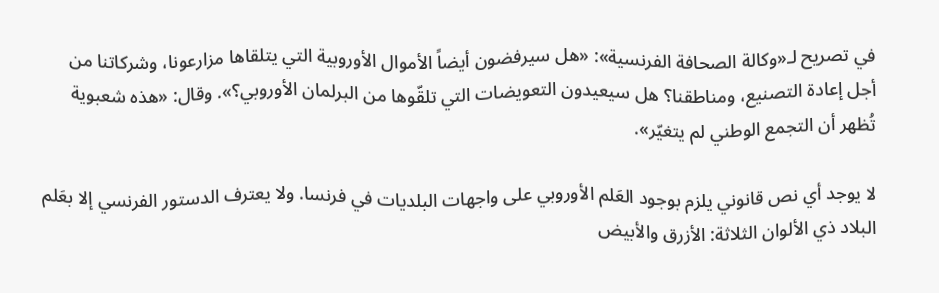في تصريح لـ«وكالة الصحافة الفرنسية»: «هل سيرفضون أيضاً الأموال الأوروبية التي يتلقاها مزارعونا، وشركاتنا من أجل إعادة التصنيع، ومناطقنا؟ هل سيعيدون التعويضات التي تلقّوها من البرلمان الأوروبي؟». وقال: «هذه شعبوية تُظهر أن التجمع الوطني لم يتغيّر».

لا يوجد أي نص قانوني يلزم بوجود العَلم الأوروبي على واجهات البلديات في فرنسا. ولا يعترف الدستور الفرنسي إلا بعَلم البلاد ذي الألوان الثلاثة: الأزرق والأبيض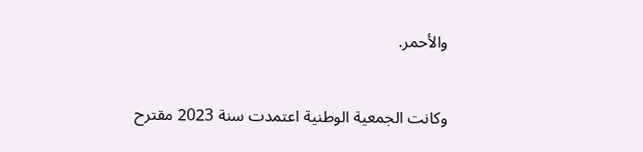والأحمر.

وكانت الجمعية الوطنية اعتمدت سنة 2023 مقترح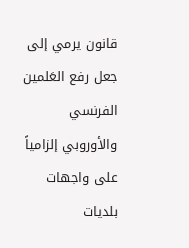قانون يرمي إلى جعل رفع العَلمين الفرنسي والأوروبي إلزامياً على واجهات بلديات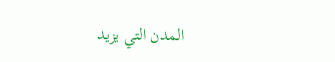المدن التي يزيد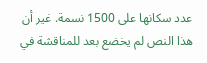عدد سكانها على 1500 نسمة. غير أن هذا النص لم يخضع بعد للمناقشة في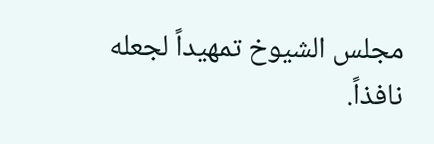مجلس الشيوخ تمهيداً لجعله نافذاً.